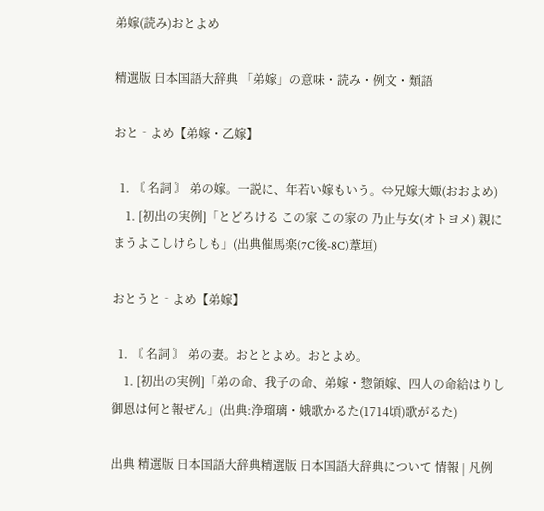弟嫁(読み)おとよめ

精選版 日本国語大辞典 「弟嫁」の意味・読み・例文・類語

おと‐よめ【弟嫁・乙嫁】

  1. 〘 名詞 〙 弟の嫁。一説に、年若い嫁もいう。⇔兄嫁大娵(おおよめ)
    1. [初出の実例]「とどろける この家 この家の 乃止与女(オトヨメ) 親に まうよこしけらしも」(出典催馬楽(7C後‐8C)葦垣)

おとうと‐よめ【弟嫁】

  1. 〘 名詞 〙 弟の妻。おととよめ。おとよめ。
    1. [初出の実例]「弟の命、我子の命、弟嫁・惣領嫁、四人の命給はりし御恩は何と報ぜん」(出典:浄瑠璃・娥歌かるた(1714頃)歌がるた)

出典 精選版 日本国語大辞典精選版 日本国語大辞典について 情報 | 凡例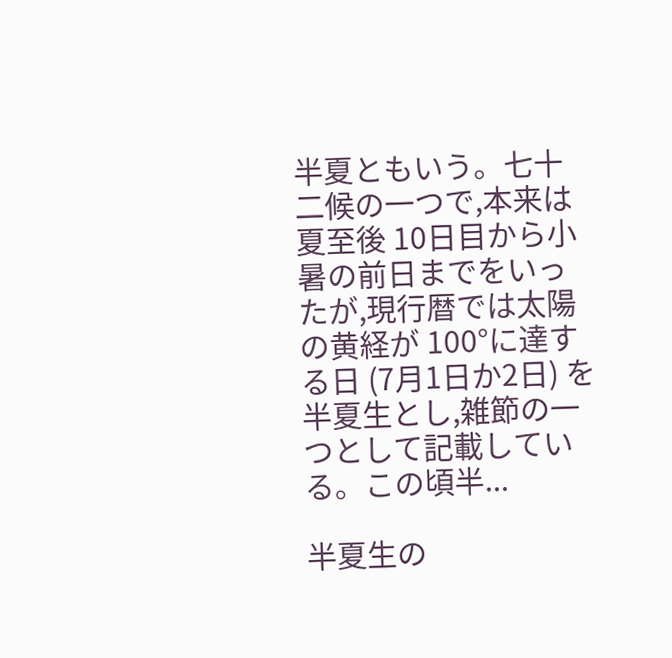半夏ともいう。七十二候の一つで,本来は夏至後 10日目から小暑の前日までをいったが,現行暦では太陽の黄経が 100°に達する日 (7月1日か2日) を半夏生とし,雑節の一つとして記載している。この頃半...

半夏生の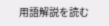用語解説を読む